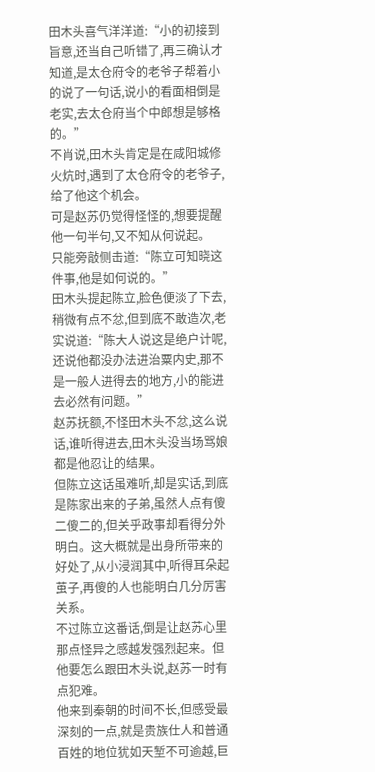田木头喜气洋洋道:“小的初接到旨意,还当自己听错了,再三确认才知道,是太仓府令的老爷子帮着小的说了一句话,说小的看面相倒是老实,去太仓府当个中郎想是够格的。”
不肖说,田木头肯定是在咸阳城修火炕时,遇到了太仓府令的老爷子,给了他这个机会。
可是赵苏仍觉得怪怪的,想要提醒他一句半句,又不知从何说起。
只能旁敲侧击道:“陈立可知晓这件事,他是如何说的。”
田木头提起陈立,脸色便淡了下去,稍微有点不忿,但到底不敢造次,老实说道:“陈大人说这是绝户计呢,还说他都没办法进治粟内史,那不是一般人进得去的地方,小的能进去必然有问题。”
赵苏抚额,不怪田木头不忿,这么说话,谁听得进去,田木头没当场骂娘都是他忍让的结果。
但陈立这话虽难听,却是实话,到底是陈家出来的子弟,虽然人点有傻二傻二的,但关乎政事却看得分外明白。这大概就是出身所带来的好处了,从小浸润其中,听得耳朵起茧子,再傻的人也能明白几分厉害关系。
不过陈立这番话,倒是让赵苏心里那点怪异之感越发强烈起来。但他要怎么跟田木头说,赵苏一时有点犯难。
他来到秦朝的时间不长,但感受最深刻的一点,就是贵族仕人和普通百姓的地位犹如天堑不可逾越,巨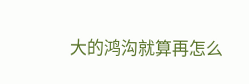大的鸿沟就算再怎么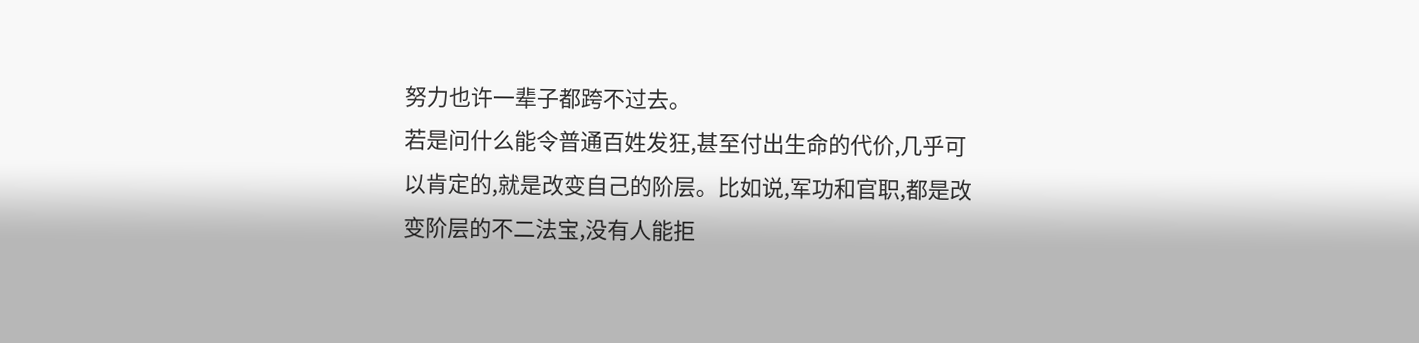努力也许一辈子都跨不过去。
若是问什么能令普通百姓发狂,甚至付出生命的代价,几乎可以肯定的,就是改变自己的阶层。比如说,军功和官职,都是改变阶层的不二法宝,没有人能拒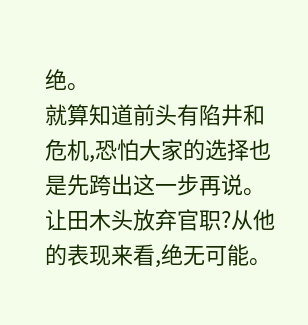绝。
就算知道前头有陷井和危机,恐怕大家的选择也是先跨出这一步再说。
让田木头放弃官职?从他的表现来看,绝无可能。